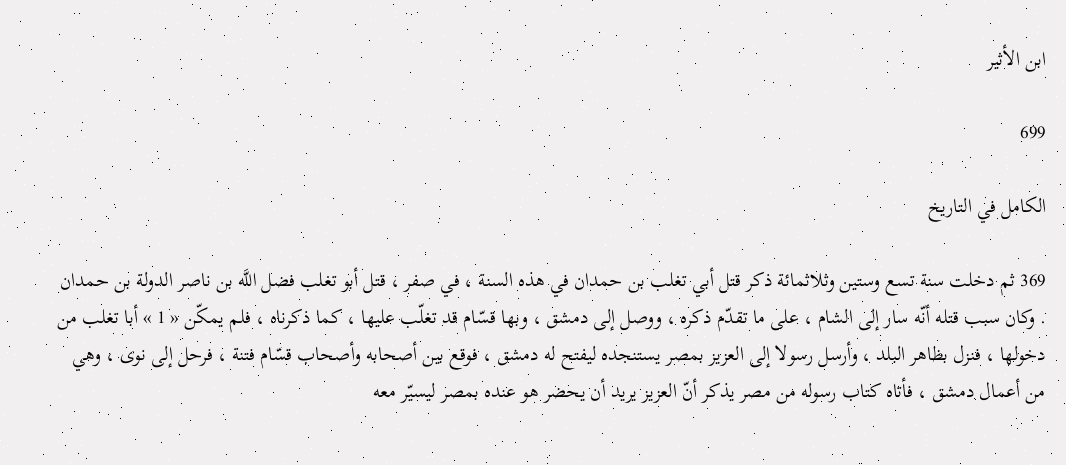ابن الأثير

699

الكامل في التاريخ

369 ثم دخلت سنة تسع وستين وثلاثمائة ذكر قتل أبي تغلب بن حمدان في هذه السنة ، في صفر ، قتل أبو تغلب فضل اللَّه بن ناصر الدولة بن حمدان . وكان سبب قتله أنّه سار إلى الشام ، على ما تقدّم ذكره ، ووصل إلى دمشق ، وبها قسّام قد تغلّب عليها ، كما ذكرناه ، فلم يمكّن « 1 » أبا تغلب من دخولها ، فنزل بظاهر البلد ، وأرسل رسولا إلى العزيز بمصر يستنجده ليفتح له دمشق ، فوقع بين أصحابه وأصحاب قسّام فتنة ، فرحل إلى نوى ، وهي من أعمال دمشق ، فأتاه كتاب رسوله من مصر يذكر أنّ العزيز يريد أن يحضر هو عنده بمصر ليسيّر معه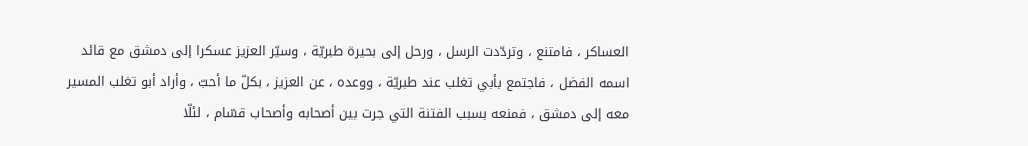العساكر ، فامتنع ، وتردّدت الرسل ، ورحل إلى بحيرة طبريّة ، وسيّر العزيز عسكرا إلى دمشق مع قائد اسمه الفضل ، فاجتمع بأبي تغلب عند طبريّة ، ووعده ، عن العزيز ، بكلّ ما أحبّ ، وأراد أبو تغلب المسير معه إلى دمشق ، فمنعه بسبب الفتنة التي جرت بين أصحابه وأصحاب قسّام ، لئلّا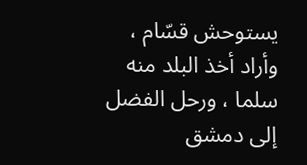يستوحش قسّام ، وأراد أخذ البلد منه سلما ، ورحل الفضل إلى دمشق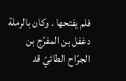فلم يفتحها . وكان بالرملة دغفل بن المفرّج بن الجرّاح الطائيّ قد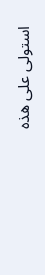استولى على هذه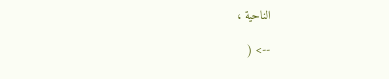الناحية ،

--> (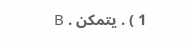1 ) . يتمكن . B